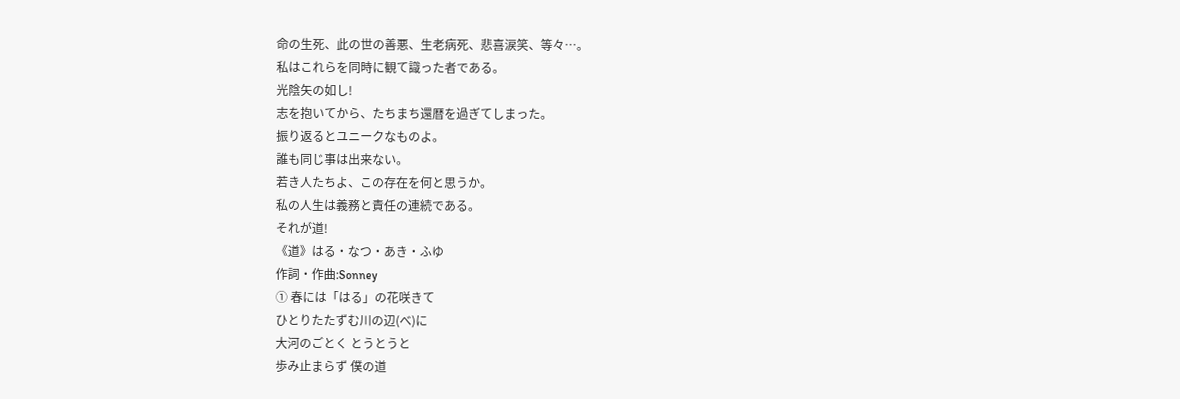命の生死、此の世の善悪、生老病死、悲喜涙笑、等々…。
私はこれらを同時に観て識った者である。
光陰矢の如し!
志を抱いてから、たちまち還暦を過ぎてしまった。
振り返るとユニークなものよ。
誰も同じ事は出来ない。
若き人たちよ、この存在を何と思うか。
私の人生は義務と責任の連続である。
それが道!
《道》はる・なつ・あき・ふゆ
作詞・作曲:Sonney
① 春には「はる」の花咲きて
ひとりたたずむ川の辺(べ)に
大河のごとく とうとうと
歩み止まらず 僕の道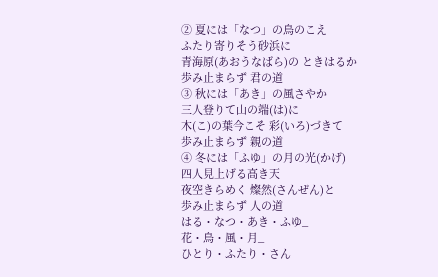② 夏には「なつ」の鳥のこえ
ふたり寄りそう砂浜に
青海原(あおうなばら)の ときはるか
歩み止まらず 君の道
③ 秋には「あき」の風さやか
三人登りて山の端(は)に
木(こ)の葉今こそ 彩(いろ)づきて
歩み止まらず 親の道
④ 冬には「ふゆ」の月の光(かげ)
四人見上げる高き天
夜空きらめく 燦然(さんぜん)と
歩み止まらず 人の道
はる・なつ・あき・ふゆ_
花・鳥・風・月_
ひとり・ふたり・さん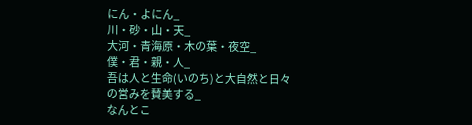にん・よにん_
川・砂・山・天_
大河・青海原・木の葉・夜空_
僕・君・親・人_
吾は人と生命(いのち)と大自然と日々の営みを賛美する_
なんとこ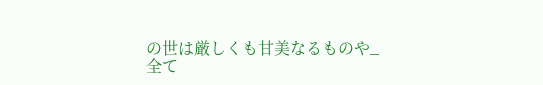の世は厳しくも甘美なるものや_
全て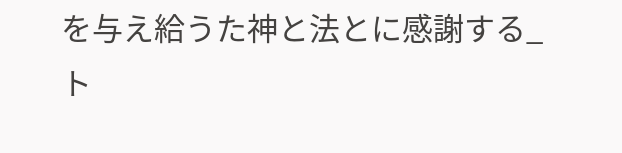を与え給うた神と法とに感謝する_
ト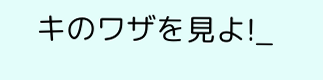キのワザを見よ!_